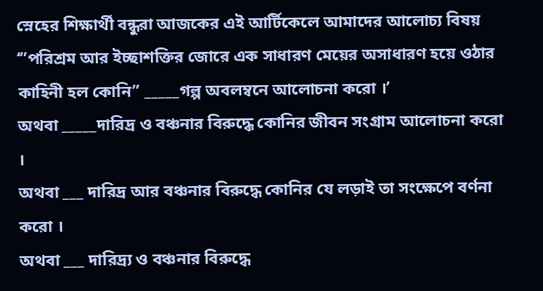স্নেহের শিক্ষার্থী বন্ধুরা আজকের এই আর্টিকেলে আমাদের আলোচ্য বিষয় ‘”পরিশ্রম আর ইচ্ছাশক্তির জোরে এক সাধারণ মেয়ের অসাধারণ হয়ে ওঠার কাহিনী হল কোনি” _____গল্প অবলম্বনে আলোচনা করো ।’
অথবা _____দারিদ্র ও বঞ্চনার বিরুদ্ধে কোনির জীবন সংগ্রাম আলোচনা করো ।
অথবা ___ দারিদ্র আর বঞ্চনার বিরুদ্ধে কোনির যে লড়াই তা সংক্ষেপে বর্ণনা করো ।
অথবা ___ দারিদ্র্য ও বঞ্চনার বিরুদ্ধে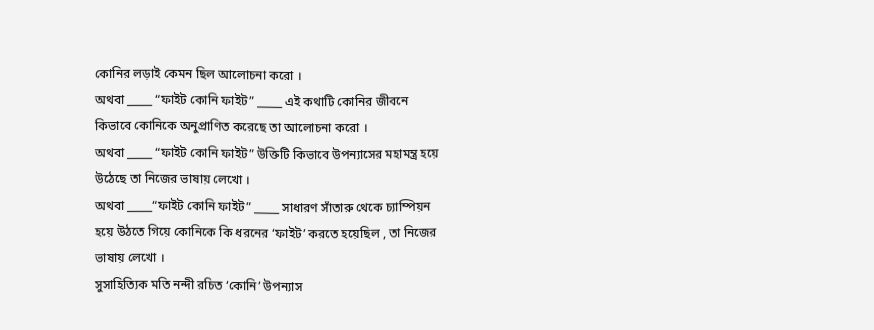কোনির লড়াই কেমন ছিল আলোচনা করো ।
অথবা _____ “ফাইট কোনি ফাইট” _____ এই কথাটি কোনির জীবনে কিভাবে কোনিকে অনুপ্রাণিত করেছে তা আলোচনা করো ।
অথবা _____ “ফাইট কোনি ফাইট” উক্তিটি কিভাবে উপন্যাসের মহামন্ত্র হয়ে উঠেছে তা নিজের ভাষায় লেখো ।
অথবা _____“ফাইট কোনি ফাইট” _____ সাধারণ সাঁতারু থেকে চ্যাম্পিয়ন হয়ে উঠতে গিয়ে কোনিকে কি ধরনের ‘ফাইট’ করতে হয়েছিল , তা নিজের ভাষায় লেখো ।
সুসাহিত্যিক মতি নন্দী রচিত ‘কোনি’ উপন্যাস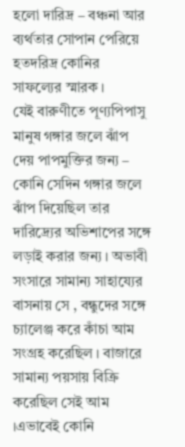হলো দারিদ্র – বঞ্চনা আর ব্যর্থতার সোপান পেরিয়ে হতদরিদ্র কোনির সাফল্যের স্মারক ।
যেই বারুণীতে পূণ্যপিপাসু মানুষ গঙ্গার জলে ঝাঁপ দেয় পাপমুক্তির জন্য – কোনি সেদিন গঙ্গার জলে ঝাঁপ দিয়েছিল তার দারিদ্র্যের অভিশাপের সঙ্গে লড়াই করার জন্য । অভাবী সংসারে সামান্য সাহায্যের বাসনায় সে , বন্ধুদের সঙ্গে চ্যালেঞ্জ করে কাঁচা আম সংগ্রহ করেছিল । বাজারে সামান্য পয়সায় বিক্রি করেছিল সেই আম ।এভাবেই কোনি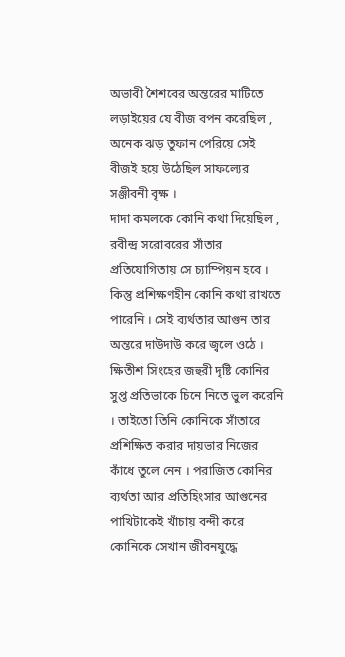অভাবী শৈশবের অন্তরের মাটিতে লড়াইয়ের যে বীজ বপন করেছিল , অনেক ঝড় তুফান পেরিয়ে সেই বীজই হয়ে উঠেছিল সাফল্যের সঞ্জীবনী বৃক্ষ ।
দাদা কমলকে কোনি কথা দিয়েছিল , রবীন্দ্র সরোবরের সাঁতার প্রতিযোগিতায় সে চ্যাম্পিয়ন হবে । কিন্তু প্রশিক্ষণহীন কোনি কথা রাখতে পারেনি । সেই ব্যর্থতার আগুন তার অন্তরে দাউদাউ করে জ্বলে ওঠে । ক্ষিতীশ সিংহের জহুরী দৃষ্টি কোনির সুপ্ত প্রতিভাকে চিনে নিতে ভুল করেনি । তাইতো তিনি কোনিকে সাঁতারে প্রশিক্ষিত করার দায়ভার নিজের কাঁধে তুলে নেন । পরাজিত কোনির ব্যর্থতা আর প্রতিহিংসার আগুনের পাখিটাকেই খাঁচায় বন্দী করে কোনিকে সেখান জীবনযুদ্ধে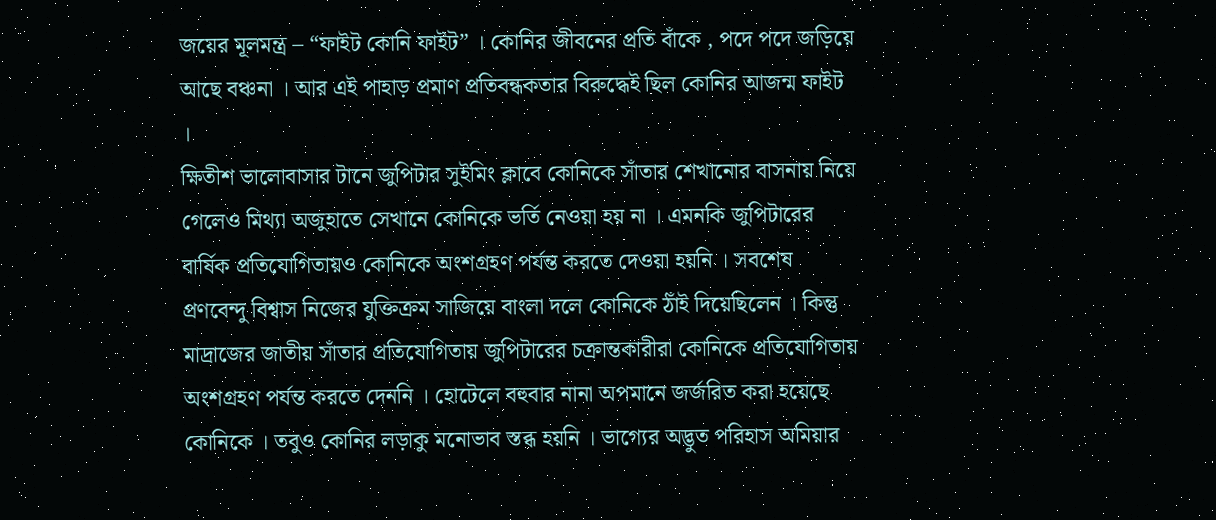জয়ের মূলমন্ত্র – “ফাইট কোনি ফাইট” । কোনির জীবনের প্রতি বাঁকে , পদে পদে জড়িয়ে আছে বঞ্চনা । আর এই পাহাড় প্রমাণ প্রতিবন্ধকতার বিরুদ্ধেই ছিল কোনির আজন্ম ফাইট ।
ক্ষিতীশ ভালোবাসার টানে জুপিটার সুইমিং ক্লাবে কোনিকে সাঁতার শেখানোর বাসনায় নিয়ে গেলেও মিথ্যা অজুহাতে সেখানে কোনিকে ভর্তি নেওয়া হয় না । এমনকি জুপিটারের বার্ষিক প্রতিযোগিতায়ও কোনিকে অংশগ্রহণ পর্যন্ত করতে দেওয়া হয়নি । সবশেষ প্রণবেন্দু বিশ্বাস নিজের যুক্তিক্রম সাজিয়ে বাংলা দলে কোনিকে ঠাঁই দিয়েছিলেন । কিন্তু মাদ্রাজের জাতীয় সাঁতার প্রতিযোগিতায় জুপিটারের চক্রান্তকারীরা কোনিকে প্রতিযোগিতায় অংশগ্রহণ পর্যন্ত করতে দেননি । হোটেলে বহুবার নানা অপমানে জর্জরিত করা হয়েছে কোনিকে । তবুও কোনির লড়াকু মনোভাব স্তব্ধ হয়নি । ভাগ্যের অদ্ভুত পরিহাস অমিয়ার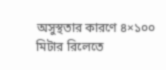অসুস্থতার কারণে ৪×১০০ মিটার রিলেতে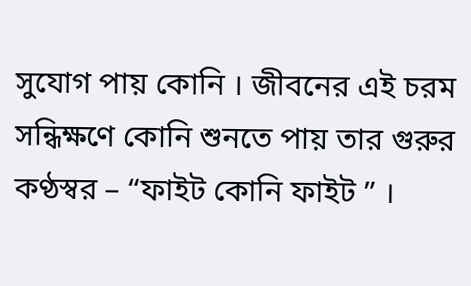সুযোগ পায় কোনি । জীবনের এই চরম সন্ধিক্ষণে কোনি শুনতে পায় তার গুরুর কণ্ঠস্বর – “ফাইট কোনি ফাইট ” ।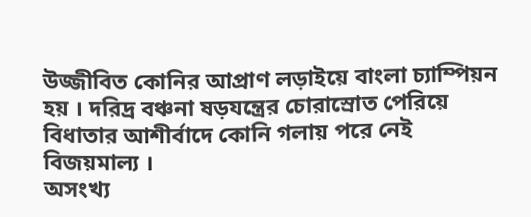উজ্জীবিত কোনির আপ্রাণ লড়াইয়ে বাংলা চ্যাম্পিয়ন হয় । দরিদ্র বঞ্চনা ষড়যন্ত্রের চোরাস্রোত পেরিয়ে বিধাতার আশীর্বাদে কোনি গলায় পরে নেই বিজয়মাল্য ।
অসংখ্য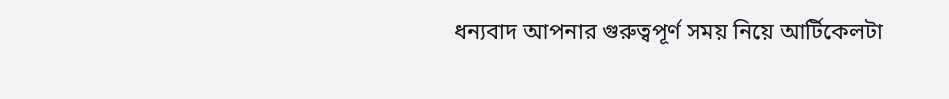ধন্যবাদ আপনার গুরুত্বপূর্ণ সময় নিয়ে আর্টিকেলটা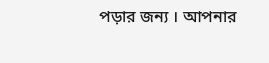পড়ার জন্য । আপনার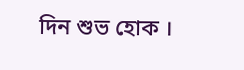দিন শুভ হোক ।